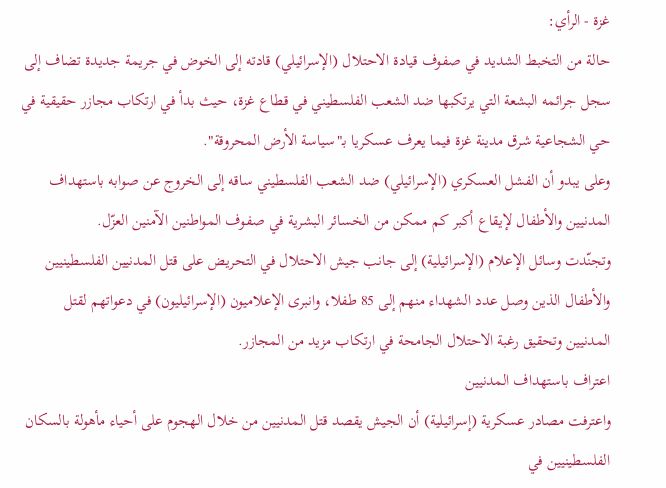غزة - الرأي:
حالة من التخبط الشديد في صفوف قيادة الاحتلال (الإسرائيلي) قادته إلى الخوض في جريمة جديدة تضاف إلى سجل جرائمه البشعة التي يرتكبها ضد الشعب الفلسطيني في قطاع غزة، حيث بدأ في ارتكاب مجازر حقيقية في حي الشجاعية شرق مدينة غزة فيما يعرف عسكريا بـ"سياسة الأرض المحروقة".
وعلى يبدو أن الفشل العسكري (الإسرائيلي) ضد الشعب الفلسطيني ساقه إلى الخروج عن صوابه باستهداف المدنيين والأطفال لإيقاع أكبر كم ممكن من الخسائر البشرية في صفوف المواطنين الآمنين العزّل.
وتجنّدت وسائل الإعلام (الإسرائيلية) إلى جانب جيش الاحتلال في التحريض على قتل المدنيين الفلسطينيين والأطفال الذين وصل عدد الشهداء منهم إلى 85 طفلا، وانبرى الإعلاميون (الإسرائيليون) في دعواتهم لقتل المدنيين وتحقيق رغبة الاحتلال الجامحة في ارتكاب مزيد من المجازر.
اعتراف باستهداف المدنيين
واعترفت مصادر عسكرية (إسرائيلية) أن الجيش يقصد قتل المدنيين من خلال الهجوم على أحياء مأهولة بالسكان الفلسطينيين في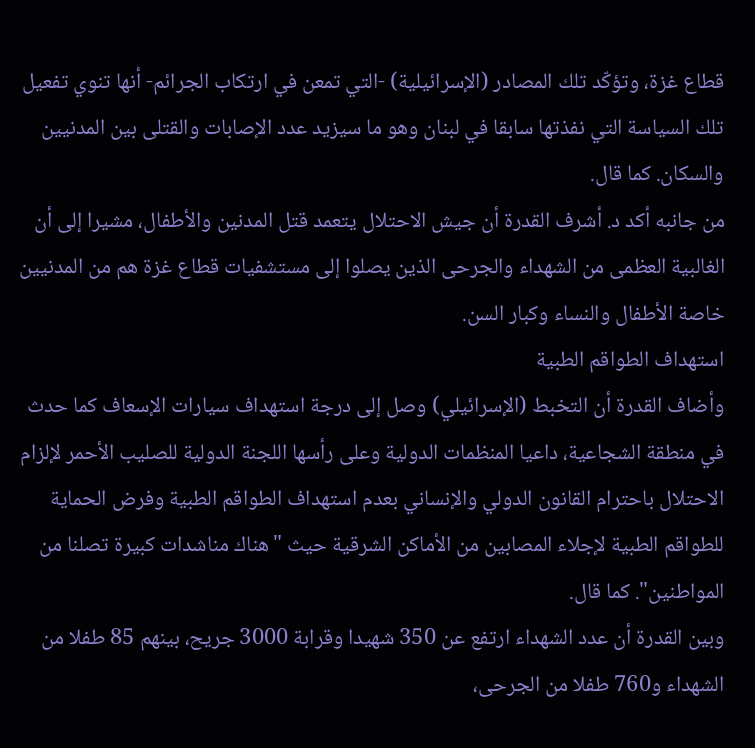قطاع غزة، وتؤكّد تلك المصادر (الإسرائيلية) -التي تمعن في ارتكاب الجرائم- أنها تنوي تفعيل تلك السياسة التي نفذتها سابقا في لبنان وهو ما سيزيد عدد الإصابات والقتلى بين المدنيين والسكان. كما قال.
من جانبه أكد د. أشرف القدرة أن جيش الاحتلال يتعمد قتل المدنين والأطفال، مشيرا إلى أن الغالبية العظمى من الشهداء والجرحى الذين يصلوا إلى مستشفيات قطاع غزة هم من المدنيين خاصة الأطفال والنساء وكبار السن.
استهداف الطواقم الطبية
وأضاف القدرة أن التخبط (الإسرائيلي) وصل إلى درجة استهداف سيارات الإسعاف كما حدث في منطقة الشجاعية، داعيا المنظمات الدولية وعلى رأسها اللجنة الدولية للصليب الأحمر لإلزام الاحتلال باحترام القانون الدولي والإنساني بعدم استهداف الطواقم الطبية وفرض الحماية للطواقم الطبية لإجلاء المصابين من الأماكن الشرقية حيث "هناك مناشدات كبيرة تصلنا من المواطنين". كما قال.
وبين القدرة أن عدد الشهداء ارتفع عن 350 شهيدا وقرابة 3000 جريح، بينهم 85 طفلا من الشهداء و760 طفلا من الجرحى،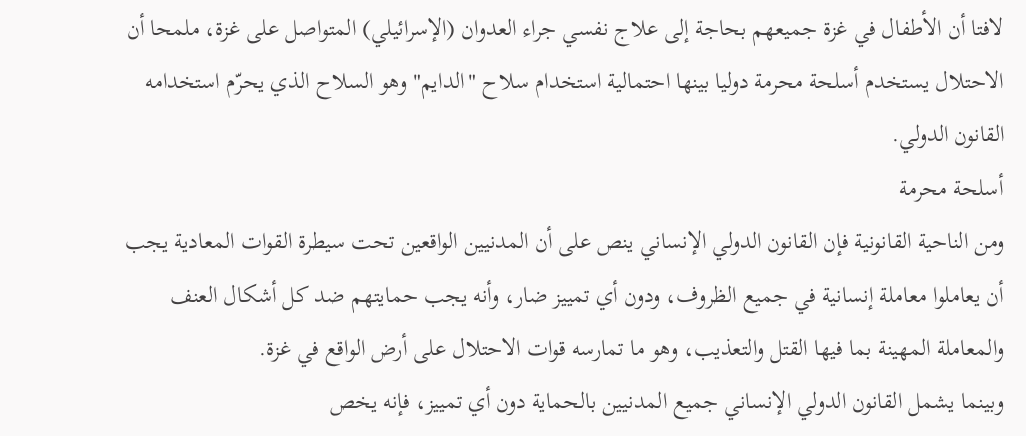لافتا أن الأطفال في غزة جميعهم بحاجة إلى علاج نفسي جراء العدوان (الإسرائيلي) المتواصل على غزة، ملمحا أن الاحتلال يستخدم أسلحة محرمة دوليا بينها احتمالية استخدام سلاح "الدايم" وهو السلاح الذي يحرّم استخدامه القانون الدولي.
أسلحة محرمة
ومن الناحية القانونية فإن القانون الدولي الإنساني ينص على أن المدنيين الواقعين تحت سيطرة القوات المعادية يجب أن يعاملوا معاملة إنسانية في جميع الظروف، ودون أي تمييز ضار، وأنه يجب حمايتهم ضد كل أشكال العنف والمعاملة المهينة بما فيها القتل والتعذيب، وهو ما تمارسه قوات الاحتلال على أرض الواقع في غزة.
وبينما يشمل القانون الدولي الإنساني جميع المدنيين بالحماية دون أي تمييز، فإنه يخص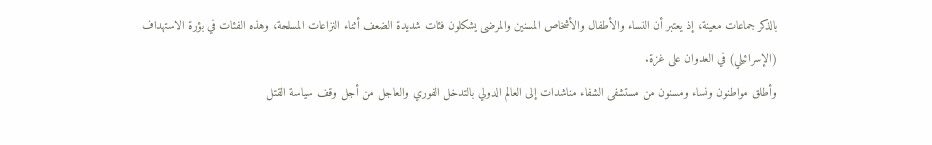بالذكر جماعات معينة، إذ يعتبر أن النساء والأطفال والأشخاص المسنين والمرضى يشكلون فئات شديدة الضعف أثناء النزاعات المسلحة، وهذه الفئات في بؤرة الاستهداف (الإسرائيلي) في العدوان على غزة.
وأطلق مواطنون ونساء ومسنون من مستشفى الشفاء مناشدات إلى العالم الدولي بالتدخل الفوري والعاجل من أجل وقف سياسة القتل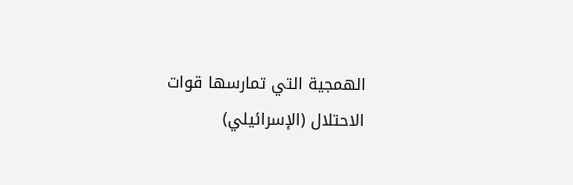الهمجية التي تمارسها قوات الاحتلال (الإسرائيلي)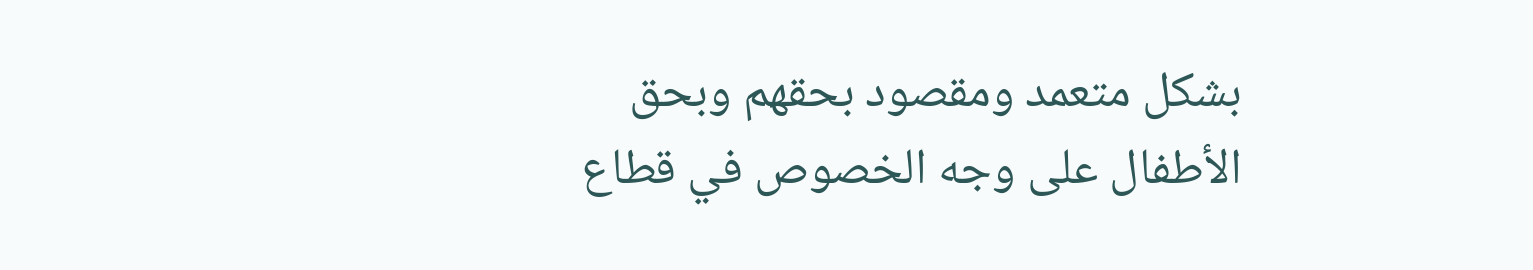بشكل متعمد ومقصود بحقهم وبحق الأطفال على وجه الخصوص في قطاع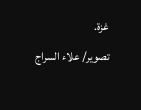غزة.
تصوير/ علاء السراج